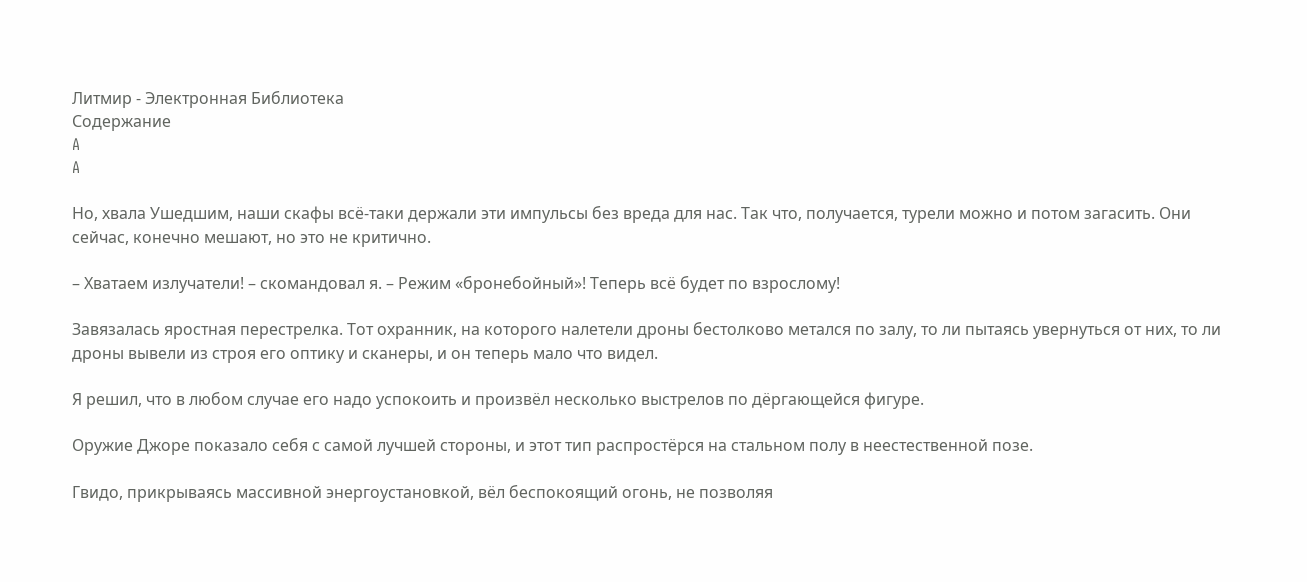Литмир - Электронная Библиотека
Содержание
A
A

Но, хвала Ушедшим, наши скафы всё‑таки держали эти импульсы без вреда для нас. Так что, получается, турели можно и потом загасить. Они сейчас, конечно мешают, но это не критично.

– Хватаем излучатели! – скомандовал я. – Режим «бронебойный»! Теперь всё будет по взрослому!

Завязалась яростная перестрелка. Тот охранник, на которого налетели дроны бестолково метался по залу, то ли пытаясь увернуться от них, то ли дроны вывели из строя его оптику и сканеры, и он теперь мало что видел.

Я решил, что в любом случае его надо успокоить и произвёл несколько выстрелов по дёргающейся фигуре.

Оружие Джоре показало себя с самой лучшей стороны, и этот тип распростёрся на стальном полу в неестественной позе.

Гвидо, прикрываясь массивной энергоустановкой, вёл беспокоящий огонь, не позволяя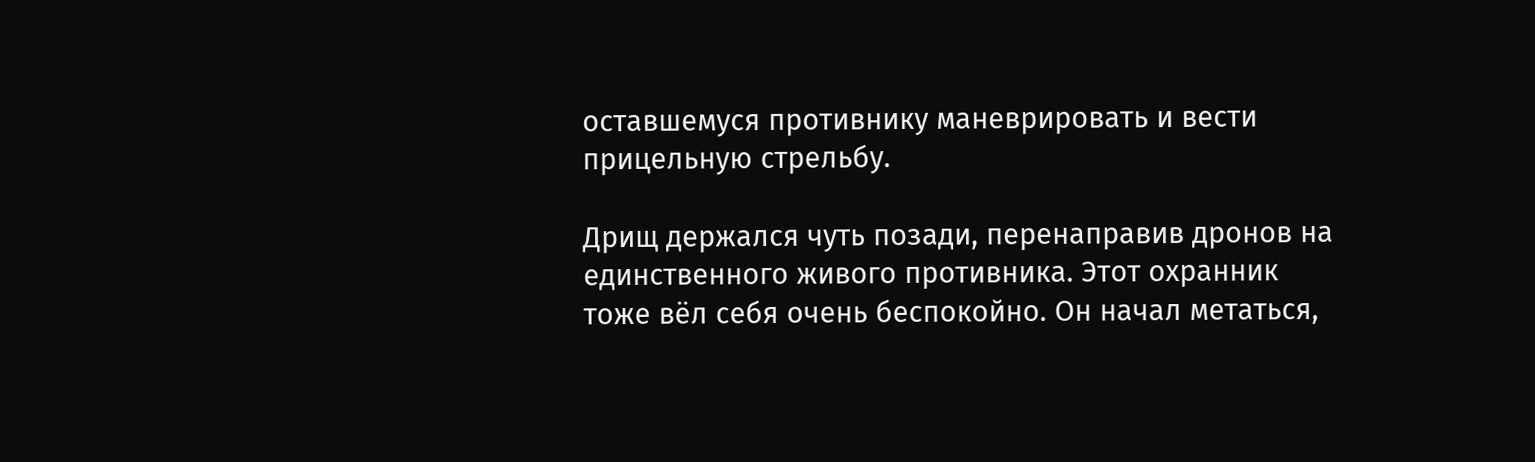оставшемуся противнику маневрировать и вести прицельную стрельбу.

Дрищ держался чуть позади, перенаправив дронов на единственного живого противника. Этот охранник тоже вёл себя очень беспокойно. Он начал метаться,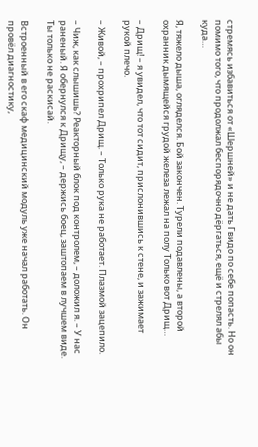стремясь избавиться от «Шершней» и не дать Гвидо по себе попасть. Но он помимо того, что продолжал беспорядочно дёргаться, ещё и стрелял абы куда…

Я, тяжело дыша, огляделся. Бой закончен. Турели подавлены, а второй охранник дымящейся грудой железа лежал на полу Только вот Дрищ…

– Дрищ! – я увидел, что тот сидит, прислонившись к стене, и зажимает рукой плечо.

– Живой, – прохрипел Дрищ. – Только рука не работает. Плазмой зацепило.

– Чиж, как слышишь? Реакторный блок под контролем, – доложил я. – У нас раненый. Я обернулся к Дрищу, – держись боец, заштопаем в лучшем виде. Ты только не раскисай.

Встроенный в его скаф медицинский модуль уже начал работать. Он провёл диагностику,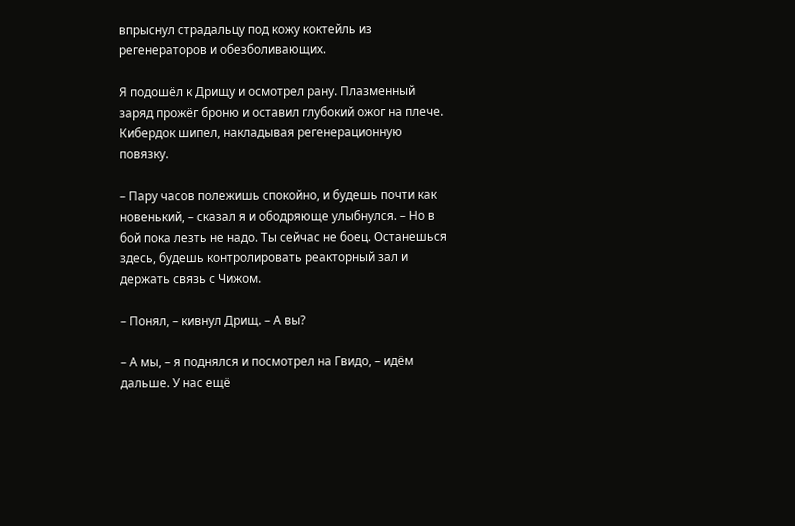впрыснул страдальцу под кожу коктейль из регенераторов и обезболивающих.

Я подошёл к Дрищу и осмотрел рану. Плазменный заряд прожёг броню и оставил глубокий ожог на плече. Кибердок шипел, накладывая регенерационную повязку.

– Пару часов полежишь спокойно, и будешь почти как новенький, – сказал я и ободряюще улыбнулся. – Но в бой пока лезть не надо. Ты сейчас не боец. Останешься здесь, будешь контролировать реакторный зал и держать связь с Чижом.

– Понял, – кивнул Дрищ. – А вы?

– А мы, – я поднялся и посмотрел на Гвидо, – идём дальше. У нас ещё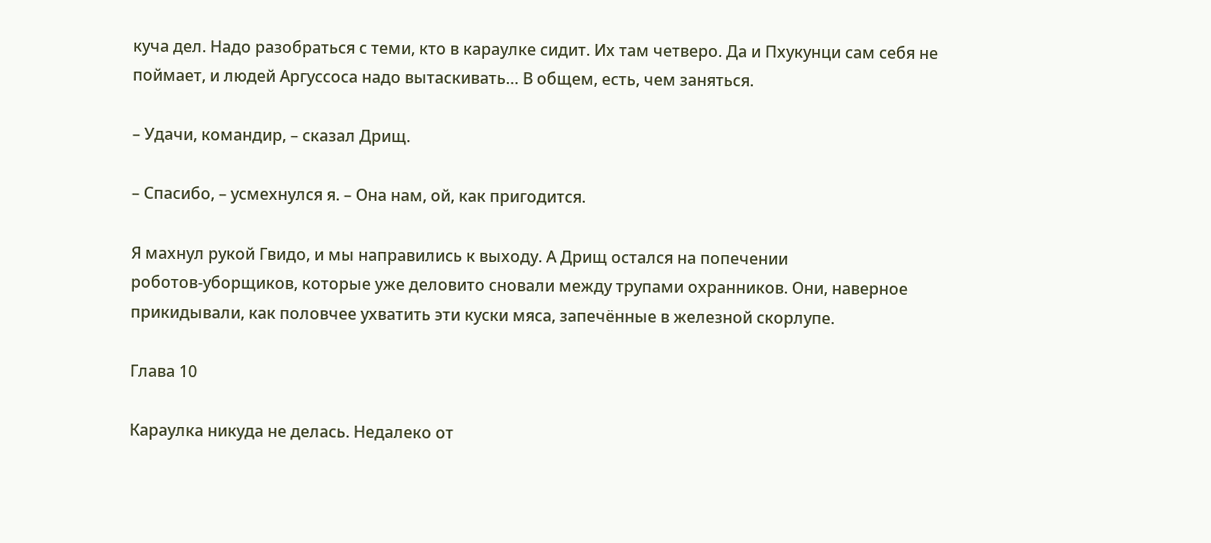куча дел. Надо разобраться с теми, кто в караулке сидит. Их там четверо. Да и Пхукунци сам себя не поймает, и людей Аргуссоса надо вытаскивать… В общем, есть, чем заняться.

– Удачи, командир, – сказал Дрищ.

– Спасибо, – усмехнулся я. – Она нам, ой, как пригодится.

Я махнул рукой Гвидо, и мы направились к выходу. А Дрищ остался на попечении роботов‑уборщиков, которые уже деловито сновали между трупами охранников. Они, наверное прикидывали, как половчее ухватить эти куски мяса, запечённые в железной скорлупе.

Глава 10

Караулка никуда не делась. Недалеко от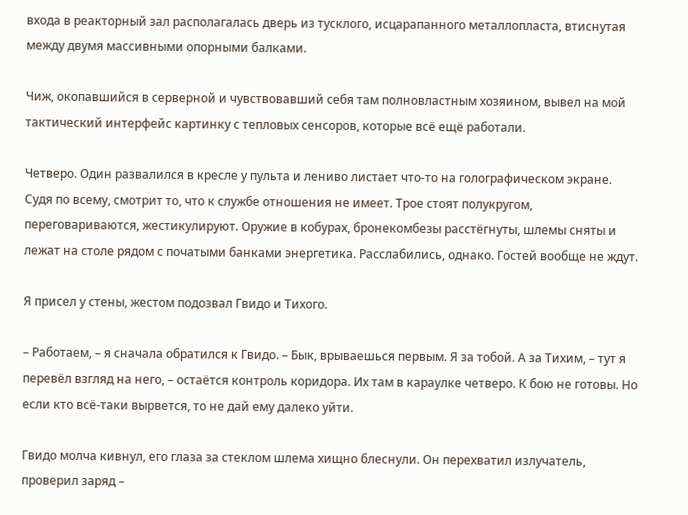входа в реакторный зал располагалась дверь из тусклого, исцарапанного металлопласта, втиснутая между двумя массивными опорными балками.

Чиж, окопавшийся в серверной и чувствовавший себя там полновластным хозяином, вывел на мой тактический интерфейс картинку с тепловых сенсоров, которые всё ещё работали.

Четверо. Один развалился в кресле у пульта и лениво листает что‑то на голографическом экране. Судя по всему, смотрит то, что к службе отношения не имеет. Трое стоят полукругом, переговариваются, жестикулируют. Оружие в кобурах, бронекомбезы расстёгнуты, шлемы сняты и лежат на столе рядом с початыми банками энергетика. Расслабились, однако. Гостей вообще не ждут.

Я присел у стены, жестом подозвал Гвидо и Тихого.

– Работаем, – я сначала обратился к Гвидо. – Бык, врываешься первым. Я за тобой. А за Тихим, – тут я перевёл взгляд на него, – остаётся контроль коридора. Их там в караулке четверо. К бою не готовы. Но если кто всё‑таки вырвется, то не дай ему далеко уйти.

Гвидо молча кивнул, его глаза за стеклом шлема хищно блеснули. Он перехватил излучатель, проверил заряд –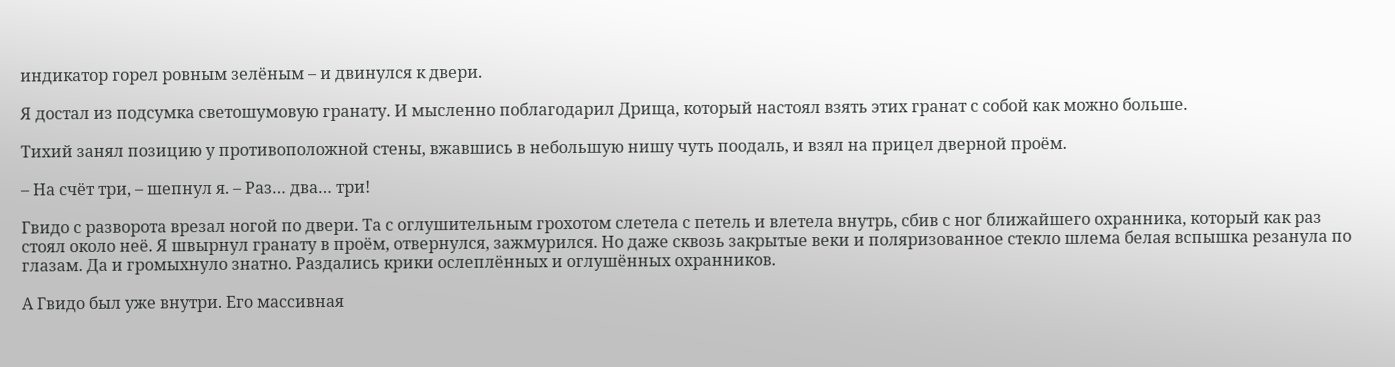индикатор горел ровным зелёным – и двинулся к двери.

Я достал из подсумка светошумовую гранату. И мысленно поблагодарил Дрища, который настоял взять этих гранат с собой как можно больше.

Тихий занял позицию у противоположной стены, вжавшись в небольшую нишу чуть поодаль, и взял на прицел дверной проём.

– На счёт три, – шепнул я. – Раз… два… три!

Гвидо с разворота врезал ногой по двери. Та с оглушительным грохотом слетела с петель и влетела внутрь, сбив с ног ближайшего охранника, который как раз стоял около неё. Я швырнул гранату в проём, отвернулся, зажмурился. Но даже сквозь закрытые веки и поляризованное стекло шлема белая вспышка резанула по глазам. Да и громыхнуло знатно. Раздались крики ослеплённых и оглушённых охранников.

А Гвидо был уже внутри. Его массивная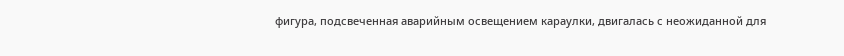фигура, подсвеченная аварийным освещением караулки, двигалась с неожиданной для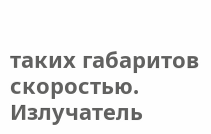таких габаритов скоростью. Излучатель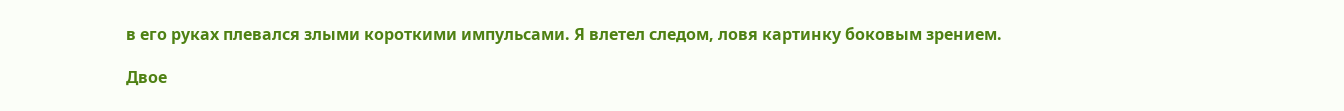в его руках плевался злыми короткими импульсами. Я влетел следом, ловя картинку боковым зрением.

Двое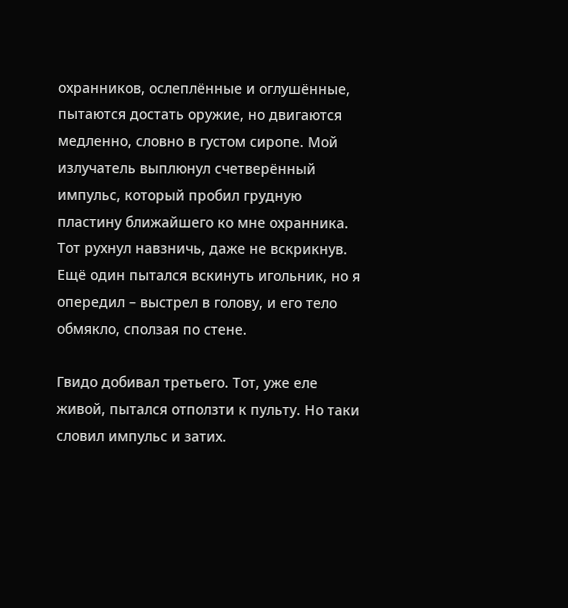охранников, ослеплённые и оглушённые, пытаются достать оружие, но двигаются медленно, словно в густом сиропе. Мой излучатель выплюнул счетверённый импульс, который пробил грудную пластину ближайшего ко мне охранника. Тот рухнул навзничь, даже не вскрикнув. Ещё один пытался вскинуть игольник, но я опередил – выстрел в голову, и его тело обмякло, сползая по стене.

Гвидо добивал третьего. Тот, уже еле живой, пытался отползти к пульту. Но таки словил импульс и затих.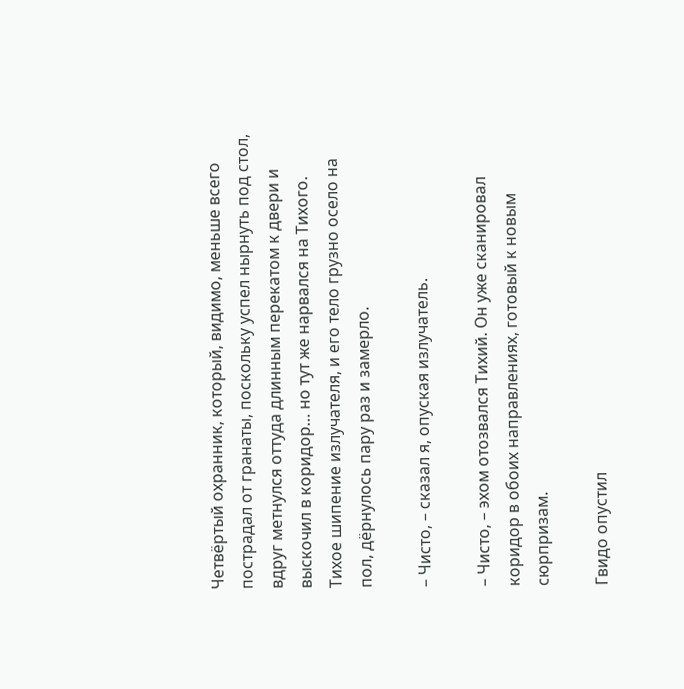Четвёртый охранник, который, видимо, меньше всего пострадал от гранаты, поскольку успел нырнуть под стол, вдруг метнулся оттуда длинным перекатом к двери и выскочил в коридор… но тут же нарвался на Тихого. Тихое шипение излучателя, и его тело грузно осело на пол, дёрнулось пару раз и замерло.

– Чисто, – сказал я, опуская излучатель.

– Чисто, – эхом отозвался Тихий. Он уже сканировал коридор в обоих направлениях, готовый к новым сюрпризам.

Гвидо опустил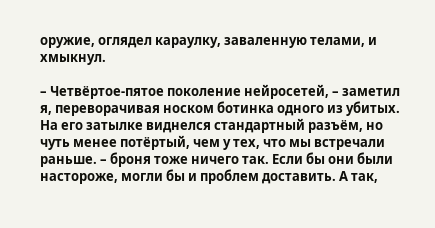оружие, оглядел караулку, заваленную телами, и хмыкнул.

– Четвёртое‑пятое поколение нейросетей, – заметил я, переворачивая носком ботинка одного из убитых. На его затылке виднелся стандартный разъём, но чуть менее потёртый, чем у тех, что мы встречали раньше. – броня тоже ничего так. Если бы они были настороже, могли бы и проблем доставить. А так,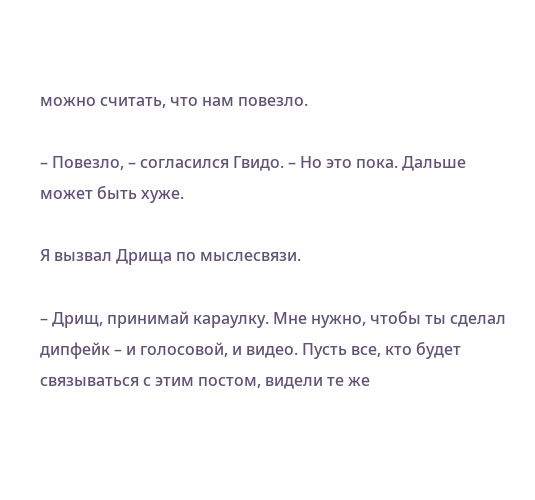можно считать, что нам повезло.

– Повезло, – согласился Гвидо. – Но это пока. Дальше может быть хуже.

Я вызвал Дрища по мыслесвязи.

– Дрищ, принимай караулку. Мне нужно, чтобы ты сделал дипфейк – и голосовой, и видео. Пусть все, кто будет связываться с этим постом, видели те же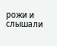рожи и слышали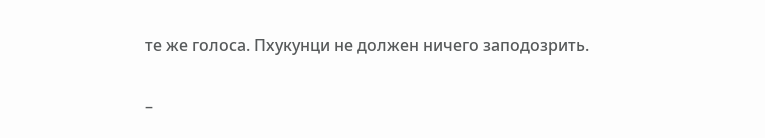те же голоса. Пхукунци не должен ничего заподозрить.

–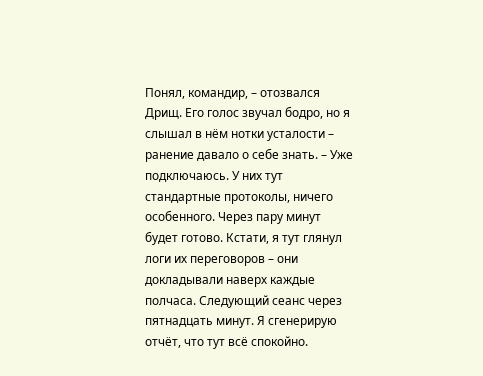Понял, командир, – отозвался Дрищ. Его голос звучал бодро, но я слышал в нём нотки усталости – ранение давало о себе знать. – Уже подключаюсь. У них тут стандартные протоколы, ничего особенного. Через пару минут будет готово. Кстати, я тут глянул логи их переговоров – они докладывали наверх каждые полчаса. Следующий сеанс через пятнадцать минут. Я сгенерирую отчёт, что тут всё спокойно.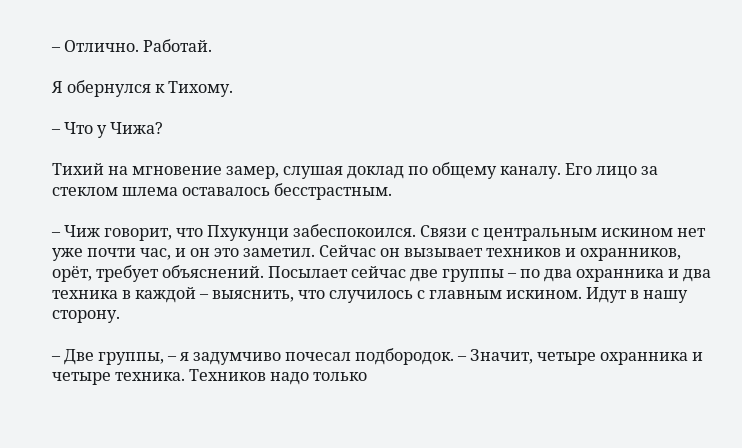– Отлично. Работай.

Я обернулся к Тихому.

– Что у Чижа?

Тихий на мгновение замер, слушая доклад по общему каналу. Его лицо за стеклом шлема оставалось бесстрастным.

– Чиж говорит, что Пхукунци забеспокоился. Связи с центральным искином нет уже почти час, и он это заметил. Сейчас он вызывает техников и охранников, орёт, требует объяснений. Посылает сейчас две группы – по два охранника и два техника в каждой – выяснить, что случилось с главным искином. Идут в нашу сторону.

– Две группы, – я задумчиво почесал подбородок. – Значит, четыре охранника и четыре техника. Техников надо только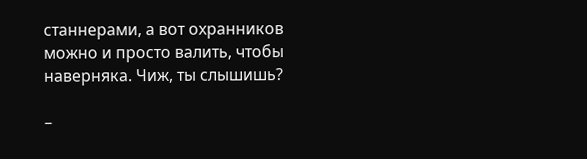станнерами, а вот охранников можно и просто валить, чтобы наверняка. Чиж, ты слышишь?

–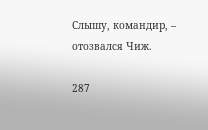Слышу, командир, – отозвался Чиж.

287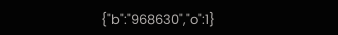{"b":"968630","o":1}